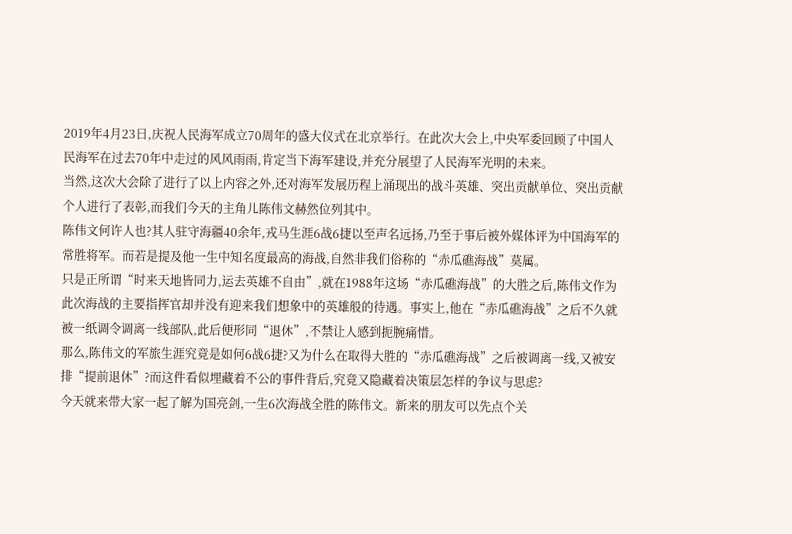2019年4月23日,庆祝人民海军成立70周年的盛大仪式在北京举行。在此次大会上,中央军委回顾了中国人民海军在过去70年中走过的风风雨雨,肯定当下海军建设,并充分展望了人民海军光明的未来。
当然,这次大会除了进行了以上内容之外,还对海军发展历程上涌现出的战斗英雄、突出贡献单位、突出贡献个人进行了表彰,而我们今天的主角儿陈伟文赫然位列其中。
陈伟文何许人也?其人驻守海疆40余年,戎马生涯6战6捷以至声名远扬,乃至于事后被外媒体评为中国海军的常胜将军。而若是提及他一生中知名度最高的海战,自然非我们俗称的“赤瓜礁海战”莫属。
只是正所谓“时来天地皆同力,运去英雄不自由”,就在1988年这场“赤瓜礁海战”的大胜之后,陈伟文作为此次海战的主要指挥官却并没有迎来我们想象中的英雄般的待遇。事实上,他在“赤瓜礁海战”之后不久就被一纸调令调离一线部队,此后便形同“退休”,不禁让人感到扼腕痛惜。
那么,陈伟文的军旅生涯究竟是如何6战6捷?又为什么在取得大胜的“赤瓜礁海战”之后被调离一线,又被安排“提前退休”?而这件看似埋藏着不公的事件背后,究竟又隐藏着决策层怎样的争议与思虑?
今天就来带大家一起了解为国亮剑,一生6次海战全胜的陈伟文。新来的朋友可以先点个关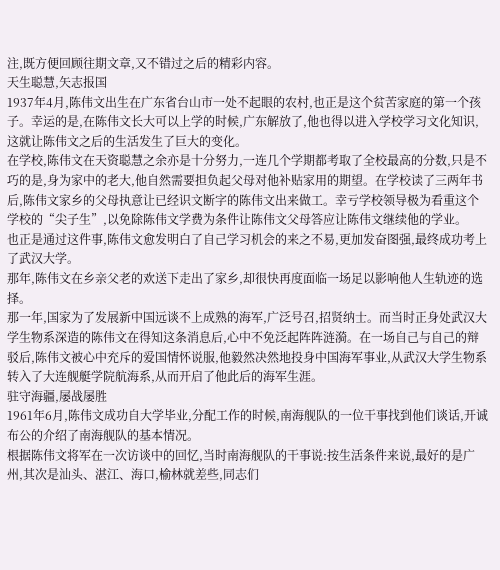注,既方便回顾往期文章,又不错过之后的精彩内容。
天生聪慧,矢志报国
1937年4月,陈伟文出生在广东省台山市一处不起眼的农村,也正是这个贫苦家庭的第一个孩子。幸运的是,在陈伟文长大可以上学的时候,广东解放了,他也得以进入学校学习文化知识,这就让陈伟文之后的生活发生了巨大的变化。
在学校,陈伟文在天资聪慧之余亦是十分努力,一连几个学期都考取了全校最高的分数,只是不巧的是,身为家中的老大,他自然需要担负起父母对他补贴家用的期望。在学校读了三两年书后,陈伟文家乡的父母执意让已经识文断字的陈伟文出来做工。幸亏学校领导极为看重这个学校的“尖子生”,以免除陈伟文学费为条件让陈伟文父母答应让陈伟文继续他的学业。
也正是通过这件事,陈伟文愈发明白了自己学习机会的来之不易,更加发奋图强,最终成功考上了武汉大学。
那年,陈伟文在乡亲父老的欢送下走出了家乡,却很快再度面临一场足以影响他人生轨迹的选择。
那一年,国家为了发展新中国远谈不上成熟的海军,广泛号召,招贤纳士。而当时正身处武汉大学生物系深造的陈伟文在得知这条消息后,心中不免泛起阵阵涟漪。在一场自己与自己的辩驳后,陈伟文被心中充斥的爱国情怀说服,他毅然决然地投身中国海军事业,从武汉大学生物系转入了大连舰艇学院航海系,从而开启了他此后的海军生涯。
驻守海疆,屡战屡胜
1961年6月,陈伟文成功自大学毕业,分配工作的时候,南海舰队的一位干事找到他们谈话,开诚布公的介绍了南海舰队的基本情况。
根据陈伟文将军在一次访谈中的回忆,当时南海舰队的干事说:按生活条件来说,最好的是广州,其次是汕头、湛江、海口,榆林就差些,同志们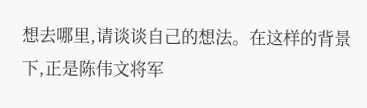想去哪里,请谈谈自己的想法。在这样的背景下,正是陈伟文将军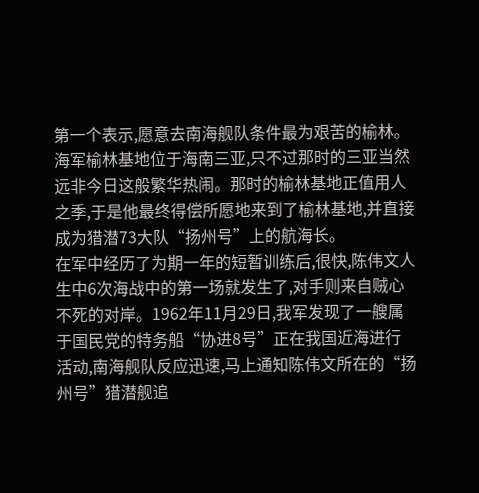第一个表示,愿意去南海舰队条件最为艰苦的榆林。海军榆林基地位于海南三亚,只不过那时的三亚当然远非今日这般繁华热闹。那时的榆林基地正值用人之季,于是他最终得偿所愿地来到了榆林基地,并直接成为猎潜73大队“扬州号”上的航海长。
在军中经历了为期一年的短暂训练后,很快,陈伟文人生中6次海战中的第一场就发生了,对手则来自贼心不死的对岸。1962年11月29日,我军发现了一艘属于国民党的特务船“协进8号”正在我国近海进行活动,南海舰队反应迅速,马上通知陈伟文所在的“扬州号”猎潜舰追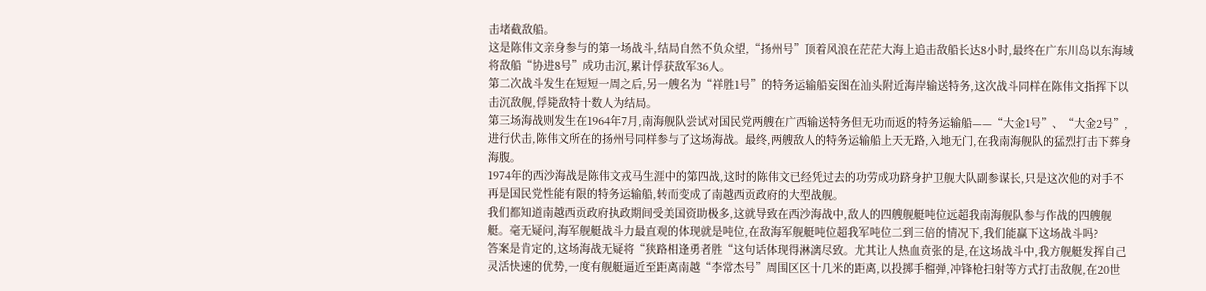击堵截敌船。
这是陈伟文亲身参与的第一场战斗,结局自然不负众望,“扬州号”顶着风浪在茫茫大海上追击敌船长达8小时,最终在广东川岛以东海域将敌船“协进8号”成功击沉,累计俘获敌军36人。
第二次战斗发生在短短一周之后,另一艘名为“祥胜1号”的特务运输船妄图在汕头附近海岸输送特务,这次战斗同样在陈伟文指挥下以击沉敌舰,俘毙敌特十数人为结局。
第三场海战则发生在1964年7月,南海舰队尝试对国民党两艘在广西输送特务但无功而返的特务运输船——“大金1号”、“大金2号”,进行伏击,陈伟文所在的扬州号同样参与了这场海战。最终,两艘敌人的特务运输船上天无路,入地无门,在我南海舰队的猛烈打击下葬身海腹。
1974年的西沙海战是陈伟文戎马生涯中的第四战,这时的陈伟文已经凭过去的功劳成功跻身护卫舰大队副参谋长,只是这次他的对手不再是国民党性能有限的特务运输船,转而变成了南越西贡政府的大型战舰。
我们都知道南越西贡政府执政期间受美国资助极多,这就导致在西沙海战中,敌人的四艘舰艇吨位远超我南海舰队参与作战的四艘舰艇。毫无疑问,海军舰艇战斗力最直观的体现就是吨位,在敌海军舰艇吨位超我军吨位二到三倍的情况下,我们能赢下这场战斗吗?
答案是肯定的,这场海战无疑将“狭路相逢勇者胜“这句话体现得淋漓尽致。尤其让人热血贲张的是,在这场战斗中,我方舰艇发挥自己灵活快速的优势,一度有舰艇逼近至距离南越“李常杰号”周围区区十几米的距离,以投掷手榴弹,冲锋枪扫射等方式打击敌舰,在20世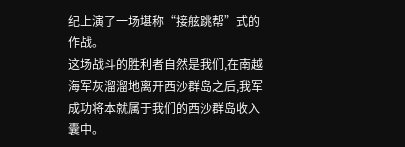纪上演了一场堪称“接舷跳帮”式的作战。
这场战斗的胜利者自然是我们,在南越海军灰溜溜地离开西沙群岛之后,我军成功将本就属于我们的西沙群岛收入囊中。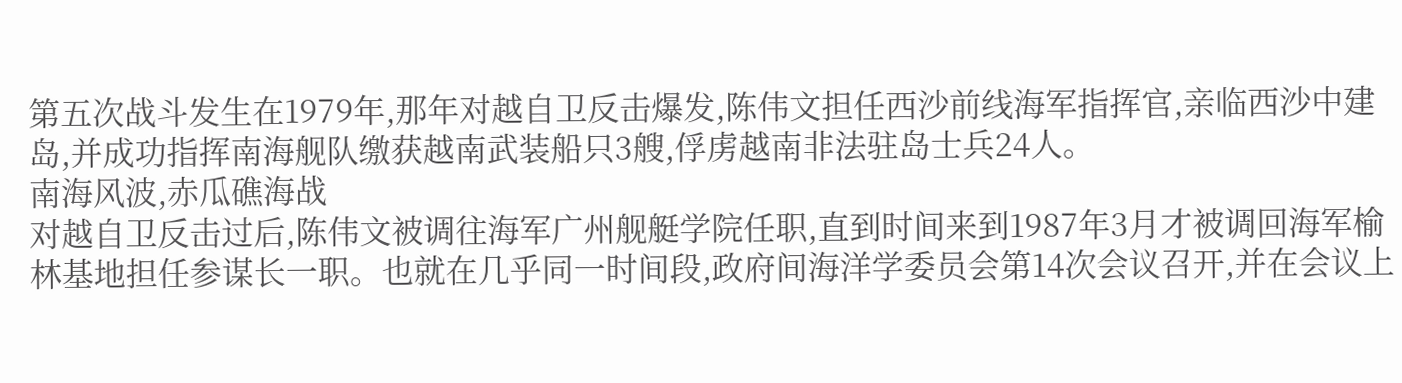第五次战斗发生在1979年,那年对越自卫反击爆发,陈伟文担任西沙前线海军指挥官,亲临西沙中建岛,并成功指挥南海舰队缴获越南武装船只3艘,俘虏越南非法驻岛士兵24人。
南海风波,赤瓜礁海战
对越自卫反击过后,陈伟文被调往海军广州舰艇学院任职,直到时间来到1987年3月才被调回海军榆林基地担任参谋长一职。也就在几乎同一时间段,政府间海洋学委员会第14次会议召开,并在会议上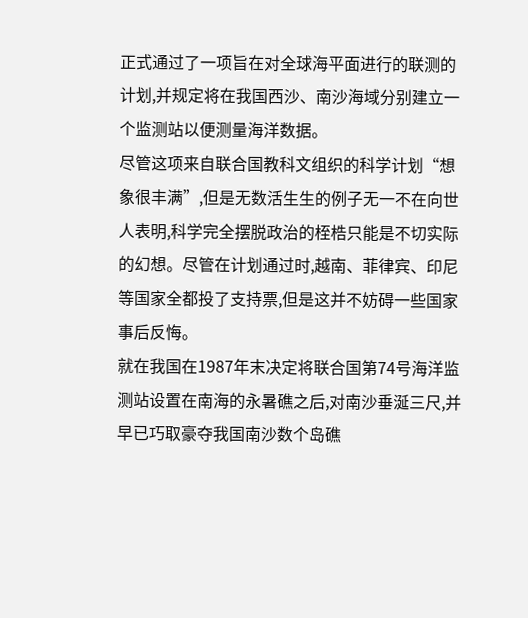正式通过了一项旨在对全球海平面进行的联测的计划,并规定将在我国西沙、南沙海域分别建立一个监测站以便测量海洋数据。
尽管这项来自联合国教科文组织的科学计划“想象很丰满”,但是无数活生生的例子无一不在向世人表明,科学完全摆脱政治的桎梏只能是不切实际的幻想。尽管在计划通过时,越南、菲律宾、印尼等国家全都投了支持票,但是这并不妨碍一些国家事后反悔。
就在我国在1987年末决定将联合国第74号海洋监测站设置在南海的永暑礁之后,对南沙垂涎三尺,并早已巧取豪夺我国南沙数个岛礁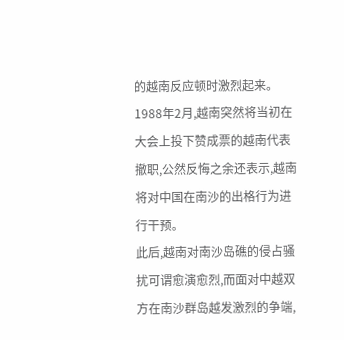的越南反应顿时激烈起来。1988年2月,越南突然将当初在大会上投下赞成票的越南代表撤职,公然反悔之余还表示,越南将对中国在南沙的出格行为进行干预。
此后,越南对南沙岛礁的侵占骚扰可谓愈演愈烈,而面对中越双方在南沙群岛越发激烈的争端,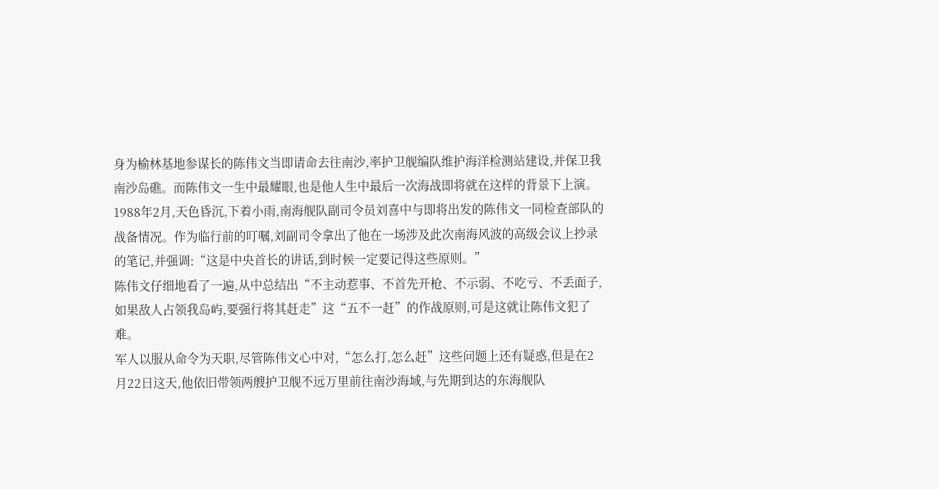身为榆林基地参谋长的陈伟文当即请命去往南沙,率护卫舰编队维护海洋检测站建设,并保卫我南沙岛礁。而陈伟文一生中最耀眼,也是他人生中最后一次海战即将就在这样的背景下上演。
1988年2月,天色昏沉,下着小雨,南海舰队副司令员刘喜中与即将出发的陈伟文一同检查部队的战备情况。作为临行前的叮嘱,刘副司令拿出了他在一场涉及此次南海风波的高级会议上抄录的笔记,并强调:“这是中央首长的讲话,到时候一定要记得这些原则。”
陈伟文仔细地看了一遍,从中总结出“不主动惹事、不首先开枪、不示弱、不吃亏、不丢面子,如果敌人占领我岛屿,要强行将其赶走”这“五不一赶”的作战原则,可是这就让陈伟文犯了难。
军人以服从命令为天职,尽管陈伟文心中对,“怎么打,怎么赶”这些问题上还有疑惑,但是在2月22日这天,他依旧带领两艘护卫舰不远万里前往南沙海域,与先期到达的东海舰队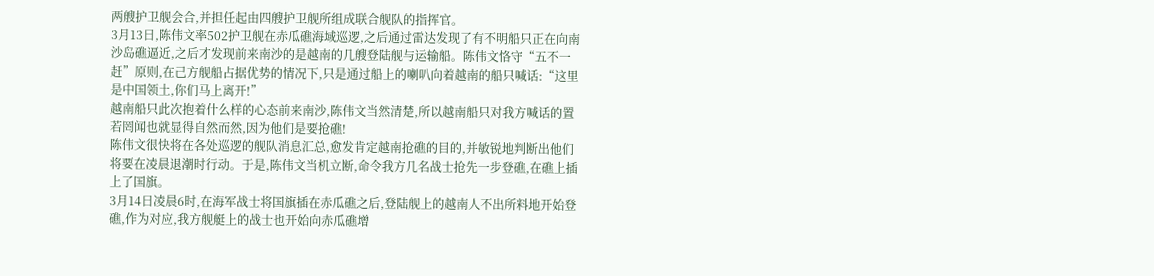两艘护卫舰会合,并担任起由四艘护卫舰所组成联合舰队的指挥官。
3月13日,陈伟文率502护卫舰在赤瓜礁海域巡逻,之后通过雷达发现了有不明船只正在向南沙岛礁逼近,之后才发现前来南沙的是越南的几艘登陆舰与运输船。陈伟文恪守“五不一赶”原则,在己方舰船占据优势的情况下,只是通过船上的喇叭向着越南的船只喊话:“这里是中国领土,你们马上离开!”
越南船只此次抱着什么样的心态前来南沙,陈伟文当然清楚,所以越南船只对我方喊话的置若罔闻也就显得自然而然,因为他们是要抢礁!
陈伟文很快将在各处巡逻的舰队消息汇总,愈发肯定越南抢礁的目的,并敏锐地判断出他们将要在凌晨退潮时行动。于是,陈伟文当机立断,命令我方几名战士抢先一步登礁,在礁上插上了国旗。
3月14日凌晨6时,在海军战士将国旗插在赤瓜礁之后,登陆舰上的越南人不出所料地开始登礁,作为对应,我方舰艇上的战士也开始向赤瓜礁增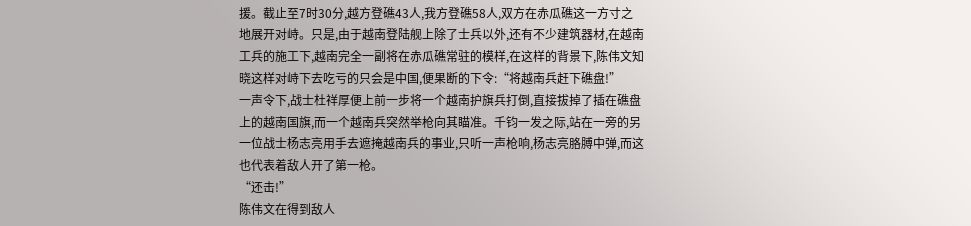援。截止至7时30分,越方登礁43人,我方登礁58人,双方在赤瓜礁这一方寸之地展开对峙。只是,由于越南登陆舰上除了士兵以外,还有不少建筑器材,在越南工兵的施工下,越南完全一副将在赤瓜礁常驻的模样,在这样的背景下,陈伟文知晓这样对峙下去吃亏的只会是中国,便果断的下令:“将越南兵赶下礁盘!”
一声令下,战士杜祥厚便上前一步将一个越南护旗兵打倒,直接拔掉了插在礁盘上的越南国旗,而一个越南兵突然举枪向其瞄准。千钧一发之际,站在一旁的另一位战士杨志亮用手去遮掩越南兵的事业,只听一声枪响,杨志亮胳膊中弹,而这也代表着敌人开了第一枪。
“还击!”
陈伟文在得到敌人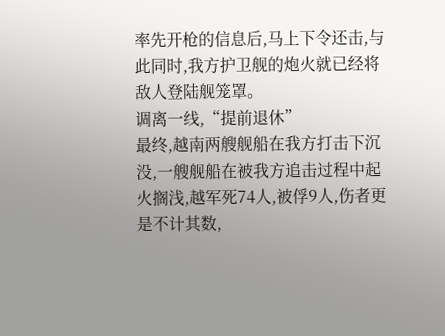率先开枪的信息后,马上下令还击,与此同时,我方护卫舰的炮火就已经将敌人登陆舰笼罩。
调离一线,“提前退休”
最终,越南两艘舰船在我方打击下沉没,一艘舰船在被我方追击过程中起火搁浅,越军死74人,被俘9人,伤者更是不计其数,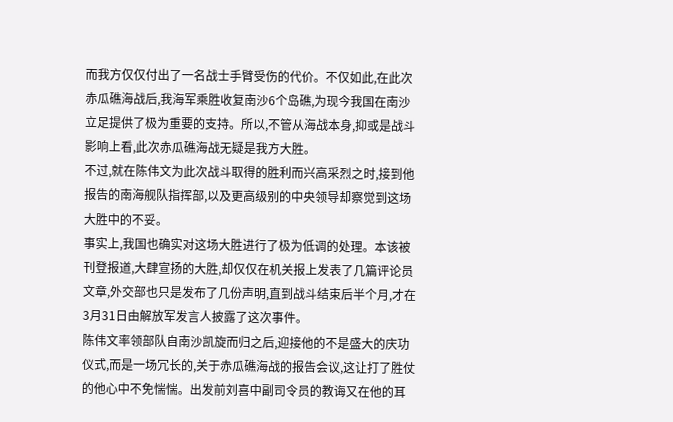而我方仅仅付出了一名战士手臂受伤的代价。不仅如此,在此次赤瓜礁海战后,我海军乘胜收复南沙6个岛礁,为现今我国在南沙立足提供了极为重要的支持。所以,不管从海战本身,抑或是战斗影响上看,此次赤瓜礁海战无疑是我方大胜。
不过,就在陈伟文为此次战斗取得的胜利而兴高采烈之时,接到他报告的南海舰队指挥部,以及更高级别的中央领导却察觉到这场大胜中的不妥。
事实上,我国也确实对这场大胜进行了极为低调的处理。本该被刊登报道,大肆宣扬的大胜,却仅仅在机关报上发表了几篇评论员文章,外交部也只是发布了几份声明,直到战斗结束后半个月,才在3月31日由解放军发言人披露了这次事件。
陈伟文率领部队自南沙凯旋而归之后,迎接他的不是盛大的庆功仪式,而是一场冗长的,关于赤瓜礁海战的报告会议,这让打了胜仗的他心中不免惴惴。出发前刘喜中副司令员的教诲又在他的耳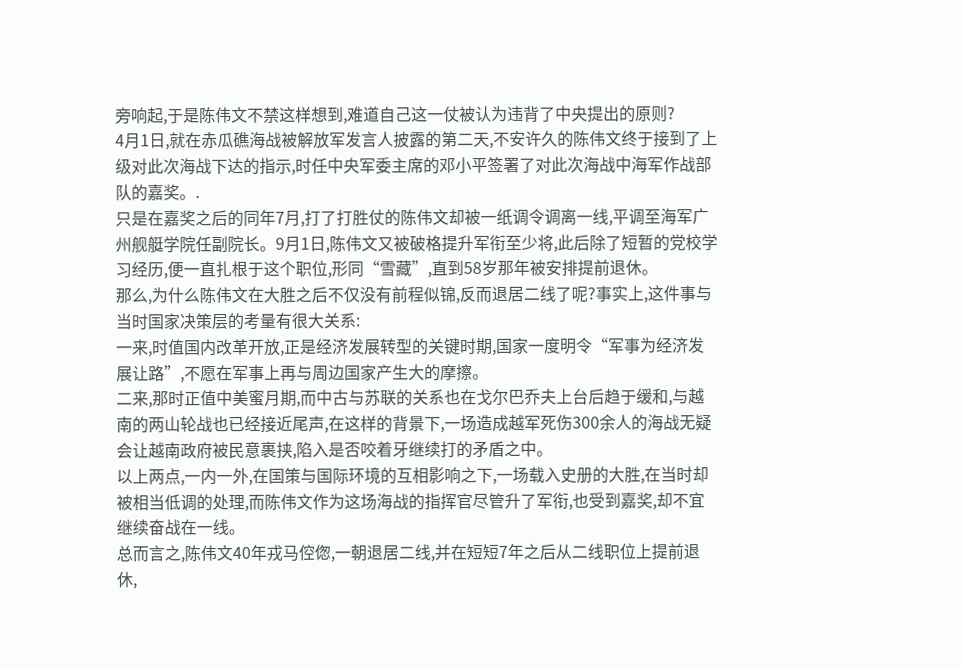旁响起,于是陈伟文不禁这样想到,难道自己这一仗被认为违背了中央提出的原则?
4月1日,就在赤瓜礁海战被解放军发言人披露的第二天,不安许久的陈伟文终于接到了上级对此次海战下达的指示,时任中央军委主席的邓小平签署了对此次海战中海军作战部队的嘉奖。.
只是在嘉奖之后的同年7月,打了打胜仗的陈伟文却被一纸调令调离一线,平调至海军广州舰艇学院任副院长。9月1日,陈伟文又被破格提升军衔至少将,此后除了短暂的党校学习经历,便一直扎根于这个职位,形同“雪藏”,直到58岁那年被安排提前退休。
那么,为什么陈伟文在大胜之后不仅没有前程似锦,反而退居二线了呢?事实上,这件事与当时国家决策层的考量有很大关系:
一来,时值国内改革开放,正是经济发展转型的关键时期,国家一度明令“军事为经济发展让路”,不愿在军事上再与周边国家产生大的摩擦。
二来,那时正值中美蜜月期,而中古与苏联的关系也在戈尔巴乔夫上台后趋于缓和,与越南的两山轮战也已经接近尾声,在这样的背景下,一场造成越军死伤300余人的海战无疑会让越南政府被民意裹挟,陷入是否咬着牙继续打的矛盾之中。
以上两点,一内一外,在国策与国际环境的互相影响之下,一场载入史册的大胜,在当时却被相当低调的处理,而陈伟文作为这场海战的指挥官尽管升了军衔,也受到嘉奖,却不宜继续奋战在一线。
总而言之,陈伟文40年戎马倥偬,一朝退居二线,并在短短7年之后从二线职位上提前退休,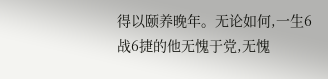得以颐养晚年。无论如何,一生6战6捷的他无愧于党,无愧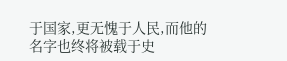于国家,更无愧于人民,而他的名字也终将被载于史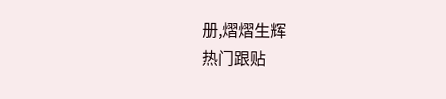册,熠熠生辉
热门跟贴